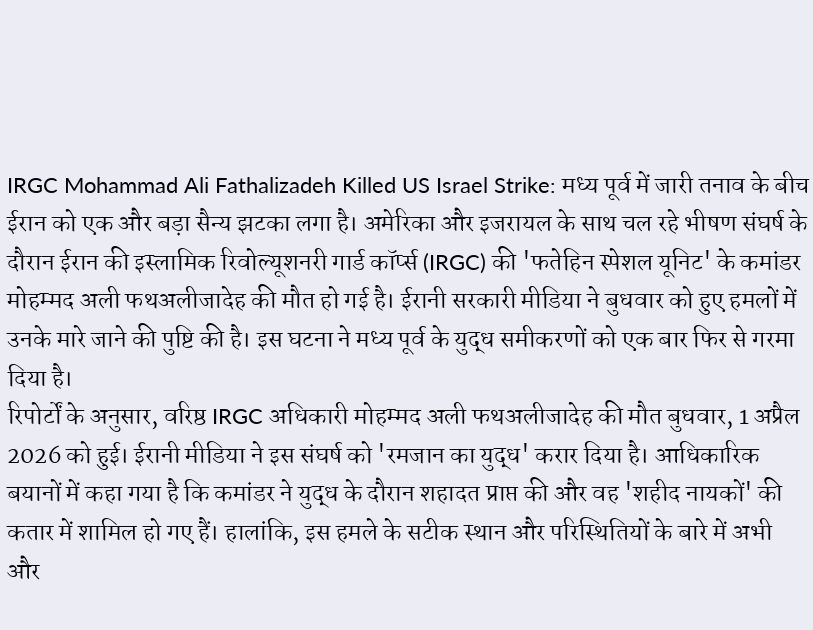IRGC Mohammad Ali Fathalizadeh Killed US Israel Strike: मध्य पूर्व में जारी तनाव के बीच ईरान को एक और बड़ा सैन्य झटका लगा है। अमेरिका और इजरायल के साथ चल रहे भीषण संघर्ष के दौरान ईरान की इस्लामिक रिवोल्यूशनरी गार्ड कॉर्प्स (IRGC) की 'फतेहिन स्पेशल यूनिट' के कमांडर मोहम्मद अली फथअलीजादेह की मौत हो गई है। ईरानी सरकारी मीडिया ने बुधवार को हुए हमलों में उनके मारे जाने की पुष्टि की है। इस घटना ने मध्य पूर्व के युद्ध समीकरणों को एक बार फिर से गरमा दिया है।
रिपोर्टों के अनुसार, वरिष्ठ IRGC अधिकारी मोहम्मद अली फथअलीजादेह की मौत बुधवार, 1 अप्रैल 2026 को हुई। ईरानी मीडिया ने इस संघर्ष को 'रमजान का युद्ध' करार दिया है। आधिकारिक बयानों में कहा गया है कि कमांडर ने युद्ध के दौरान शहादत प्राप्त की और वह 'शहीद नायकों' की कतार में शामिल हो गए हैं। हालांकि, इस हमले के सटीक स्थान और परिस्थितियों के बारे में अभी और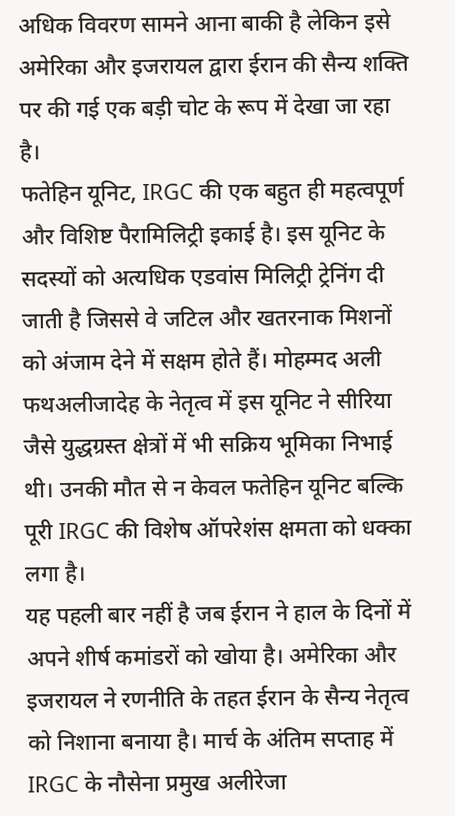अधिक विवरण सामने आना बाकी है लेकिन इसे अमेरिका और इजरायल द्वारा ईरान की सैन्य शक्ति पर की गई एक बड़ी चोट के रूप में देखा जा रहा है।
फतेहिन यूनिट, IRGC की एक बहुत ही महत्वपूर्ण और विशिष्ट पैरामिलिट्री इकाई है। इस यूनिट के सदस्यों को अत्यधिक एडवांस मिलिट्री ट्रेनिंग दी जाती है जिससे वे जटिल और खतरनाक मिशनों को अंजाम देने में सक्षम होते हैं। मोहम्मद अली फथअलीजादेह के नेतृत्व में इस यूनिट ने सीरिया जैसे युद्धग्रस्त क्षेत्रों में भी सक्रिय भूमिका निभाई थी। उनकी मौत से न केवल फतेहिन यूनिट बल्कि पूरी IRGC की विशेष ऑपरेशंस क्षमता को धक्का लगा है।
यह पहली बार नहीं है जब ईरान ने हाल के दिनों में अपने शीर्ष कमांडरों को खोया है। अमेरिका और इजरायल ने रणनीति के तहत ईरान के सैन्य नेतृत्व को निशाना बनाया है। मार्च के अंतिम सप्ताह में IRGC के नौसेना प्रमुख अलीरेजा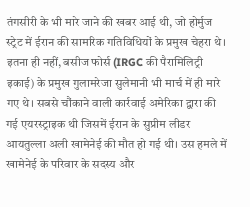तंगसीरी के भी मारे जाने की खबर आई थी, जो होर्मुज स्ट्रेट में ईरान की सामरिक गतिविधियों के प्रमुख चेहरा थे।
इतना ही नहीं, बसीज फोर्स (IRGC की पैरामिलिट्री इकाई) के प्रमुख गुलामरेजा सुलेमानी भी मार्च में ही मारे गए थे। सबसे चौंकाने वाली कार्रवाई अमेरिका द्वारा की गई एयरस्ट्राइक थी जिसमें ईरान के सुप्रीम लीडर आयतुल्ला अली खामेनेई की मौत हो गई थी। उस हमले में खामेनेई के परिवार के सदस्य और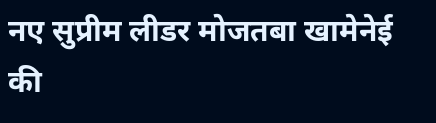नए सुप्रीम लीडर मोजतबा खामेनेई की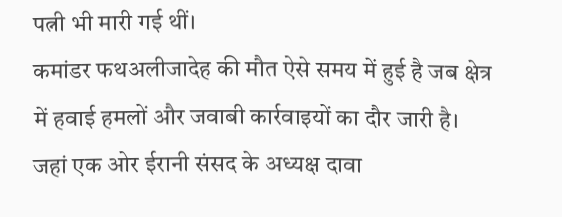पत्नी भी मारी गई थीं।
कमांडर फथअलीजादेह की मौत ऐसे समय में हुई है जब क्षेत्र में हवाई हमलों और जवाबी कार्रवाइयों का दौर जारी है। जहां एक ओर ईरानी संसद के अध्यक्ष दावा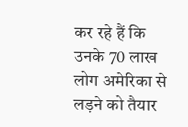कर रहे हैं कि उनके 70 लाख लोग अमेरिका से लड़ने को तैयार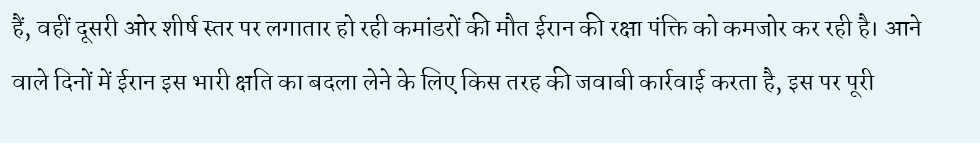हैं, वहीं दूसरी ओर शीर्ष स्तर पर लगातार हो रही कमांडरों की मौत ईरान की रक्षा पंक्ति को कमजोर कर रही है। आने वाले दिनों में ईरान इस भारी क्षति का बदला लेने के लिए किस तरह की जवाबी कार्रवाई करता है, इस पर पूरी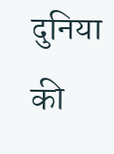दुनिया की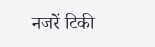नजरें टिकी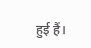हुई हैं।